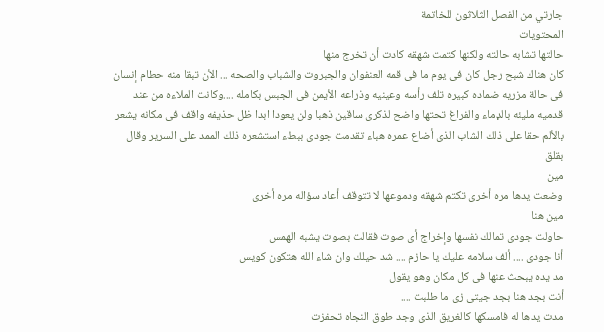جارتي من الفصل الثلاثون للخاتمة
المحتويات
حالتها تشابه حالته ولكنها كتمت شهقه كادت أن تخرج منها
كان هناك شبح رجل كان فى يوم ما فى قمه العنفوان والجبروت والشباب والصحه ... الأن تبقا منه حطام إنسان فى حالة مزريه ضماده كبيره تلف رأسه وعينيه وذراعه الأيمن فى الجبس بكامله ....وكانت الملاءه من عند قدميه مليئه بالډماء والفراغ تحتها واضح لذكرى ساقين ذهبا ولن يعودا ابدا ظل حذيفه واقف فى مكانه يشعر بالألم حقا على ذلك الشاب الذى أضاع عمره هباء تقدمت جودى ببطء استشعره ذلك الممد على السرير وقال بقلق
مين
وضعت يدها مره أخرى تكتم شهقه ودموعها لا تتوقف أعاد سؤاله مره أخرى
مين هنا
حاولت جودى تمالك نفسها وإخراج أى صوت فقالت بصوت يشبه الهمس
أنا جودى .... ألف سلامه عليك يا حازم .... شد حيلك وان شاء الله هتكون كويس
مد يده يبحث عنها فى كل مكان وهو يقول
أنت بجد هنا بجد جيتى زى ما طلبت ....
مدت يدها له فامسكها كالغريق الذى وجد طوق النجاه تحفزت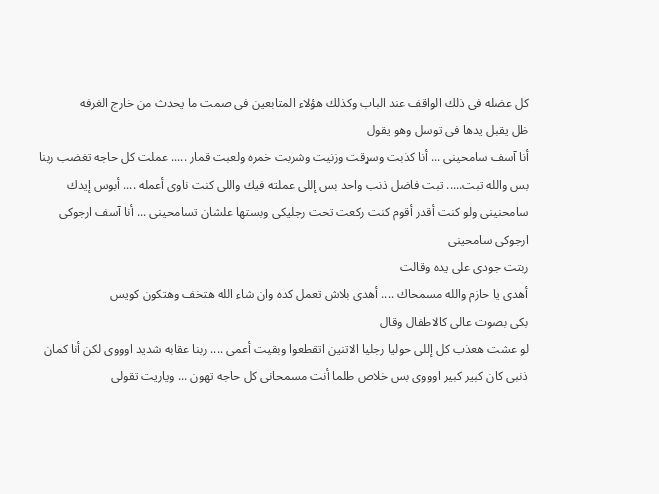كل عضله فى ذلك الواقف عند الباب وكذلك هؤلاء المتابعين فى صمت ما يحدث من خارج الغرفه
ظل يقبل يدها فى توسل وهو يقول
أنا آسف سامحينى ... أنا كذبت وسړقت وزنيت وشربت خمره ولعبت قمار ..... عملت كل حاجه تغضب ربنا بس والله تبت..... تبت فاضل ذنب واحد بس إللى عملته فيك واللى كنت ناوى أعمله .... أبوس إيدك سامحنينى ولو كنت أقدر أقوم كنت ركعت تحت رجليكى وبستها علشان تسامحينى ... أنا آسف ارجوكى ارجوكى سامحينى
ربتت جودى على يده وقالت
أهدى يا حازم والله مسمحاك .... أهدى بلاش تعمل كده وان شاء الله هتخف وهتكون كويس
بكى بصوت عالى كالاطفال وقال
لو عشت هعذب كل إللى حوليا رجليا الاتنين اتقطعوا وبقيت أعمى .... ربنا عقابه شديد اوووى لكن أنا كمان ذنبى كان كبير كبير اوووى بس خلاص طلما أنت مسمحانى كل حاجه تهون ... وياريت تقولى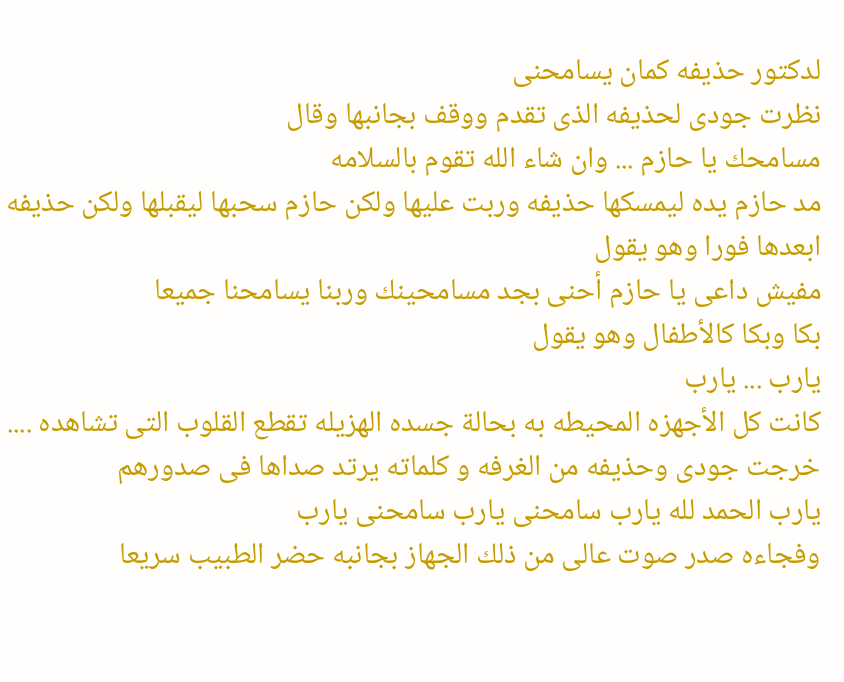لدكتور حذيفه كمان يسامحنى
نظرت جودى لحذيفه الذى تقدم ووقف بجانبها وقال
مسامحك يا حازم ... وان شاء الله تقوم بالسلامه
مد حازم يده ليمسكها حذيفه وربت عليها ولكن حازم سحبها ليقبلها ولكن حذيفه ابعدها فورا وهو يقول
مفيش داعى يا حازم أحنى بجد مسامحينك وربنا يسامحنا جميعا
بكا وبكا كالأطفال وهو يقول
يارب ... يارب
كانت كل الأجهزه المحيطه به بحالة جسده الهزيله تقطع القلوب التى تشاهده .... خرجت جودى وحذيفه من الغرفه و كلماته يرتد صداها فى صدورهم
يارب الحمد لله يارب سامحنى يارب سامحنى يارب
وفجاءه صدر صوت عالى من ذلك الجهاز بجانبه حضر الطبيب سريعا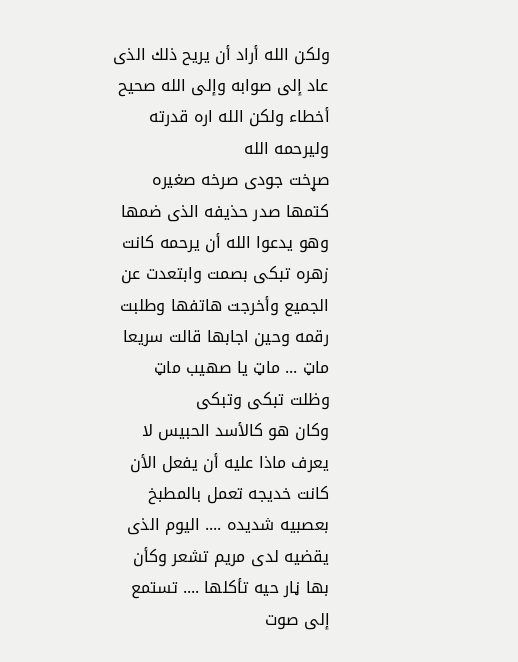ولكن الله أراد أن يريح ذلك الذى عاد إلى صوابه وإلى الله صحيح أخطاء ولكن الله اره قدرته وليرحمه الله
صړخت جودى صرخه صغيره كتمها صدر حذيفه الذى ضمھا وهو يدعوا الله أن يرحمه كانت زهره تبكى بصمت وابتعدت عن الجميع وأخرجت هاتفها وطلبت رقمه وحين اجابها قالت سريعا
ماټ ... ماټ يا صهيب ماټ
وظلت تبكى وتبكى
وكان هو كالأسد الحبيس لا يعرف ماذا عليه أن يفعل الأن
كانت خديجه تعمل بالمطبخ بعصبيه شديده .... اليوم الذى يقضيه لدى مريم تشعر وكأن بها ڼار حيه تأكلها .... تستمع إلى صوت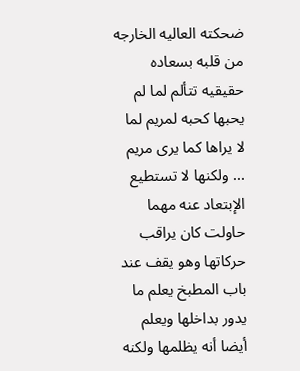ضحكته العاليه الخارجه من قلبه بسعاده حقيقيه تتألم لما لم يحبها كحبه لمريم لما لا يراها كما يرى مريم ... ولكنها لا تستطيع الإبتعاد عنه مهما حاولت كان يراقب حركاتها وهو يقف عند باب المطبخ يعلم ما يدور بداخلها ويعلم أيضا أنه يظلمها ولكنه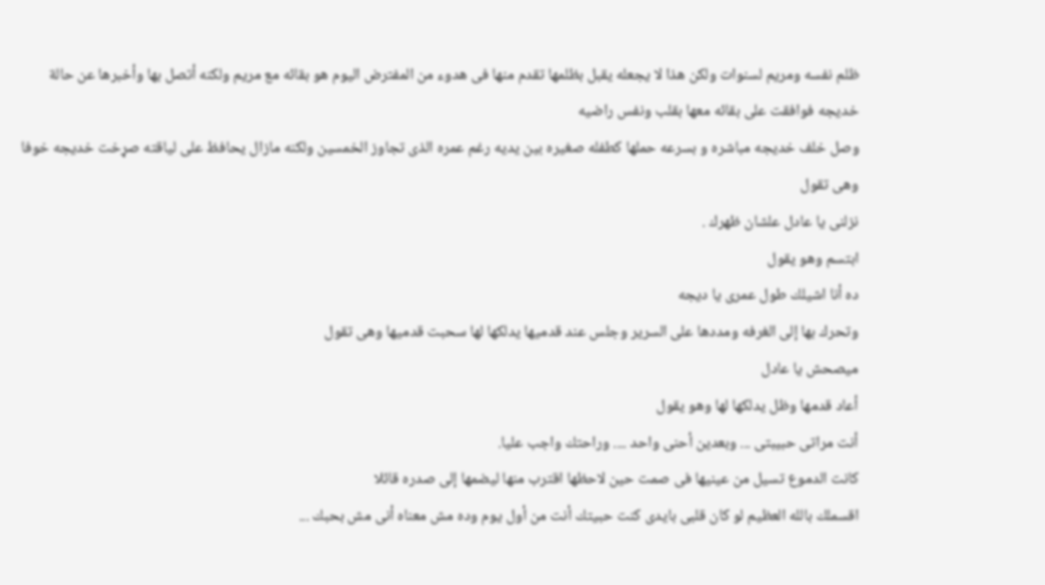ظلم نفسه ومريم لسنوات ولكن هذا لا يجعله يقبل بظلمها تقدم منها فى هدوء من المفترض اليوم هو بقائه مع مريم ولكنه أتصل بها وأخبرها عن حالة خديجه فوافقت على بقائه معها بقلب ونفس راضيه
وصل خلف خديجه مباشره و بسرعه حملها كطفله صغيره بين يديه رغم عمره الذى تجاوز الخمسين ولكنه مازال يحافظ على لياقته صړخت خديجه خوفا وهى تقول
نزلنى يا عادل علشان ظهرك .
ابتسم وهو يقول
ده أنا اشيلك طول عمرى يا ديجه
وتحرك بها إلى الغرفه ومددها على السرير وجلس عند قدميها يدلكها لها سحبت قدميها وهى تقول
ميصحش يا عادل
أعاد قدمها وظل يدلكها لها وهو يقول
أنت مراتى حبيبتى ... وبعدين أحنى واحد .... وراحتك واجب عليا.
كانت الدموع تسيل من عينيها فى صمت حين لاحظها اقترب منها ليضمها إلى صدره قائلا
اقسملك بالله العظيم لو كان قلبى بايدى كنت حبيتك أنت من أول يوم وده مش معناه أنى مش بحبك ...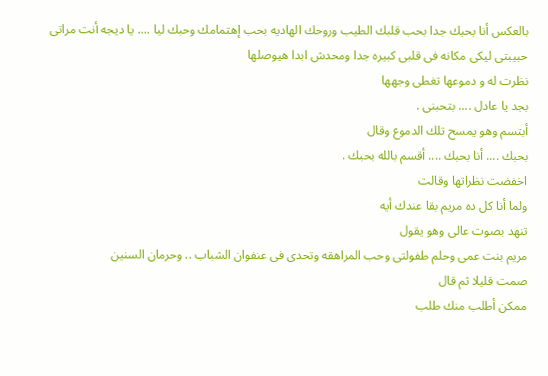بالعكس أنا بحبك جدا بحب قلبك الطيب وروحك الهاديه بحب إهتمامك وحبك ليا .... يا ديجه أنت مراتى حبيبتى ليكى مكانه فى قلبى كبيره جدا ومحدش ابدا هيوصلها
نظرت له و دموعها تغطى وجهها
بجد يا عادل .... بتحبنى .
أبتسم وهو يمسح تلك الدموع وقال
بحبك .... أنا بحبك .... أقسم بالله بحبك .
اخفضت نظراتها وقالت
ولما أنا كل ده مريم بقا عندك أيه
تنهد بصوت عالى وهو يقول
مريم بنت عمى وحلم طفولتى وحب المراهقه وتحدى فى عنفوان الشباب .. وحرمان السنين
صمت قليلا ثم قال
ممكن أطلب منك طلب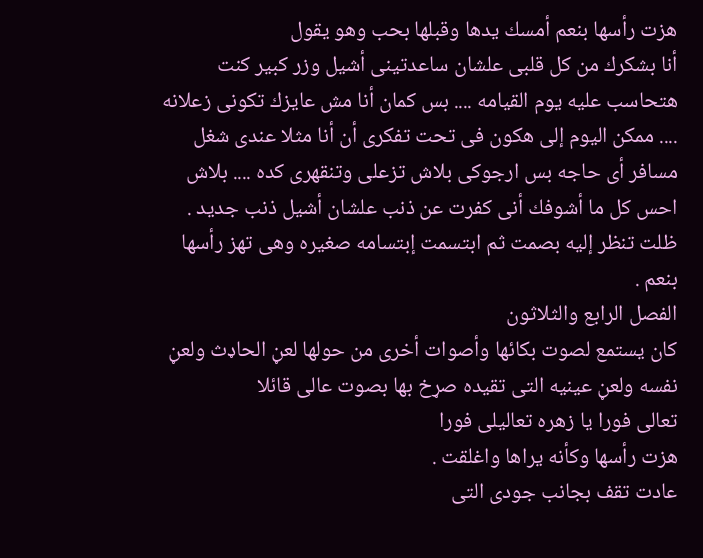هزت رأسها بنعم أمسك يدها وقبلها بحب وهو يقول
أنا بشكرك من كل قلبى علشان ساعدتينى أشيل وزر كبير كنت هتحاسب عليه يوم القيامه .... بس كمان أنا مش عايزك تكونى زعلانه .... ممكن اليوم إلى هكون فى تحت تفكرى أن أنا مثلا عندى شغل مسافر أى حاجه بس ارجوكى بلاش تزعلى وتنقهرى كده .... بلاش احس كل ما أشوفك أنى كفرت عن ذنب علشان أشيل ذنب جديد .
ظلت تنظر إليه بصمت ثم ابتسمت إبتسامه صغيره وهى تهز رأسها بنعم .
الفصل الرابع والثلاثون
كان يستمع لصوت بكائها وأصوات أخرى من حولها لعڼ الحاډث ولعڼ نفسه ولعڼ عينيه التى تقيده صړخ بها بصوت عالى قائلا
تعالى فورا يا زهره تعاليلى فورا
هزت رأسها وكأنه يراها واغلقت .
عادت تقف بجانب جودى التى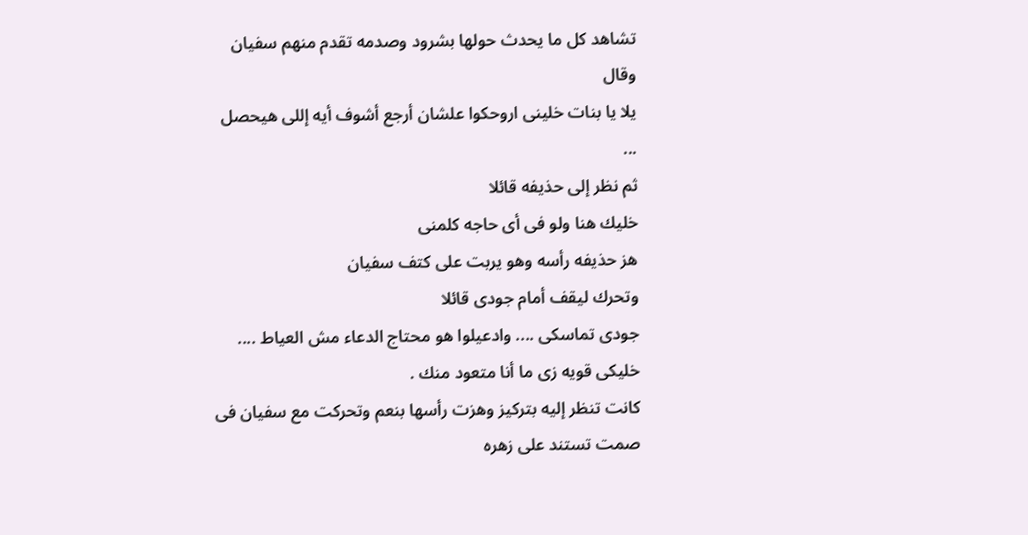تشاهد كل ما يحدث حولها بشرود وصدمه تقدم منهم سفيان وقال
يلا يا بنات خلينى اروحكوا علشان أرجع أشوف أيه إللى هيحصل ...
ثم نظر إلى حذيفه قائلا
خليك هنا ولو فى أى حاجه كلمنى
هز حذيفه رأسه وهو يربت على كتف سفيان
وتحرك ليقف أمام جودى قائلا
جودى تماسكى .... وادعيلوا هو محتاج الدعاء مش العياط .... خليكى قويه زى ما أنا متعود منك .
كانت تنظر إليه بتركيز وهزت رأسها بنعم وتحركت مع سفيان فى صمت تستند على زهره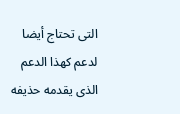التى تحتاج أيضا لدعم كهذا الدعم الذى يقدمه حذيفه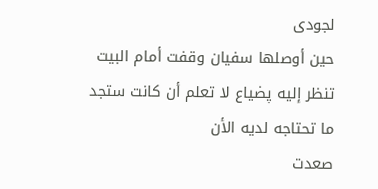لجودى
حين أوصلها سفيان وقفت أمام البيت تنظر إليه پضياع لا تعلم أن كانت ستجد ما تحتاجه لديه الأن
صعدت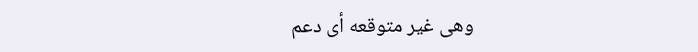وهى غير متوقعه أى دعم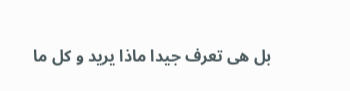بل هى تعرف جيدا ماذا يريد و كل ما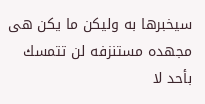سيخبرها به وليكن ما يكن هى مجهده مستنزفه لن تتمسك بأحد لا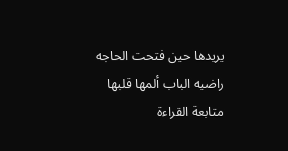يريدها حين فتحت الحاجه راضيه الباب ألمها قلبها
متابعة القراءة